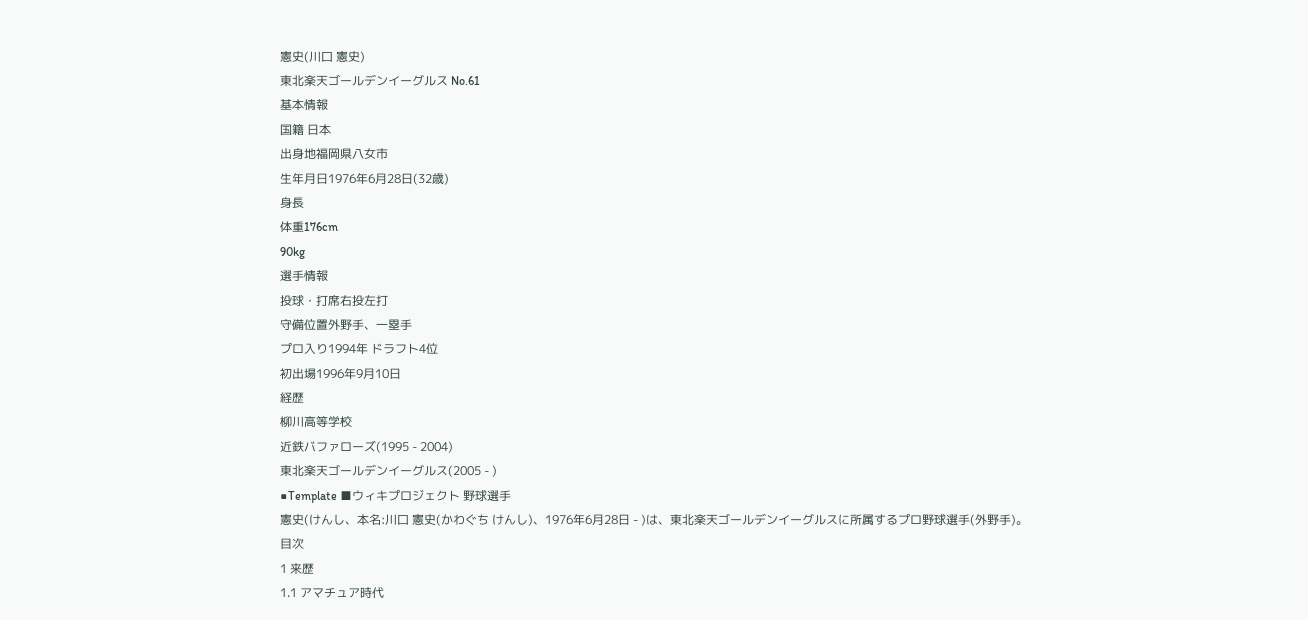憲史(川口 憲史)
東北楽天ゴールデンイーグルス No.61
基本情報
国籍 日本
出身地福岡県八女市
生年月日1976年6月28日(32歳)
身長
体重176cm
90kg
選手情報
投球・打席右投左打
守備位置外野手、一塁手
プロ入り1994年 ドラフト4位
初出場1996年9月10日
経歴
柳川高等学校
近鉄バファローズ(1995 - 2004)
東北楽天ゴールデンイーグルス(2005 - )
■Template ■ウィキプロジェクト 野球選手
憲史(けんし、本名:川口 憲史(かわぐち けんし)、1976年6月28日 - )は、東北楽天ゴールデンイーグルスに所属するプロ野球選手(外野手)。
目次
1 来歴
1.1 アマチュア時代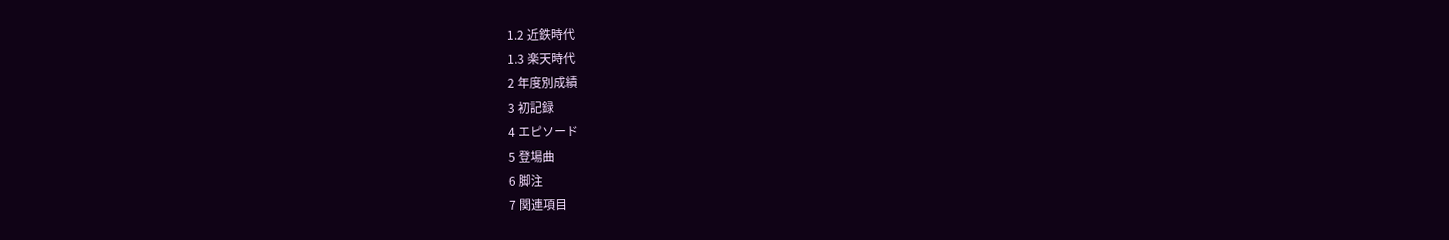1.2 近鉄時代
1.3 楽天時代
2 年度別成績
3 初記録
4 エピソード
5 登場曲
6 脚注
7 関連項目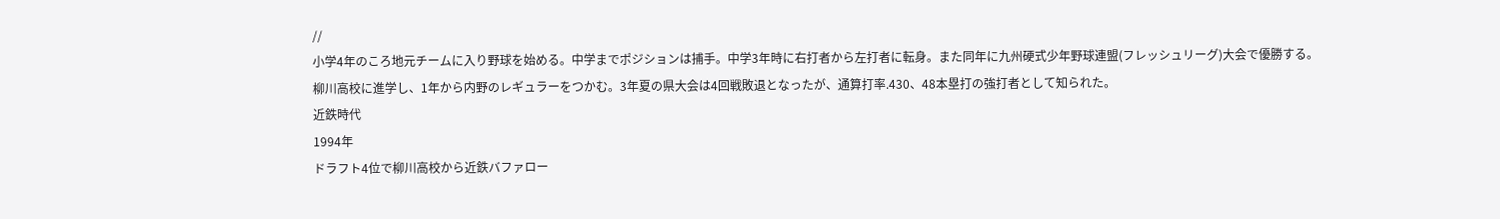//
小学4年のころ地元チームに入り野球を始める。中学までポジションは捕手。中学3年時に右打者から左打者に転身。また同年に九州硬式少年野球連盟(フレッシュリーグ)大会で優勝する。
柳川高校に進学し、1年から内野のレギュラーをつかむ。3年夏の県大会は4回戦敗退となったが、通算打率.430、48本塁打の強打者として知られた。
近鉄時代
1994年
ドラフト4位で柳川高校から近鉄バファロー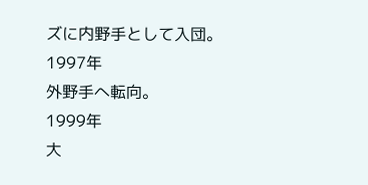ズに内野手として入団。
1997年
外野手へ転向。
1999年
大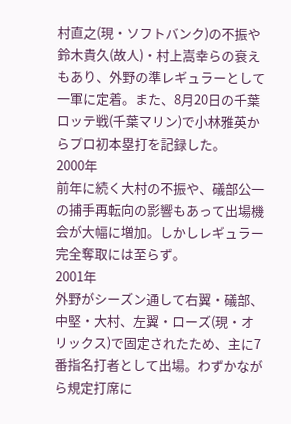村直之(現・ソフトバンク)の不振や鈴木貴久(故人)・村上嵩幸らの衰えもあり、外野の準レギュラーとして一軍に定着。また、8月20日の千葉ロッテ戦(千葉マリン)で小林雅英からプロ初本塁打を記録した。
2000年
前年に続く大村の不振や、礒部公一の捕手再転向の影響もあって出場機会が大幅に増加。しかしレギュラー完全奪取には至らず。
2001年
外野がシーズン通して右翼・礒部、中堅・大村、左翼・ローズ(現・オリックス)で固定されたため、主に7番指名打者として出場。わずかながら規定打席に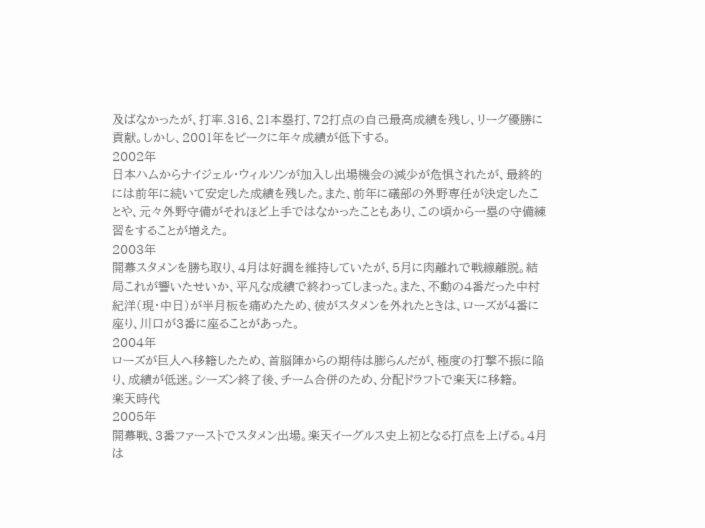及ばなかったが、打率.316、21本塁打、72打点の自己最高成績を残し、リーグ優勝に貢献。しかし、2001年をピークに年々成績が低下する。
2002年
日本ハムからナイジェル・ウィルソンが加入し出場機会の減少が危惧されたが、最終的には前年に続いて安定した成績を残した。また、前年に礒部の外野専任が決定したことや、元々外野守備がそれほど上手ではなかったこともあり、この頃から一塁の守備練習をすることが増えた。
2003年
開幕スタメンを勝ち取り、4月は好調を維持していたが、5月に肉離れで戦線離脱。結局これが響いたせいか、平凡な成績で終わってしまった。また、不動の4番だった中村紀洋(現・中日)が半月板を痛めたため、彼がスタメンを外れたときは、ローズが4番に座り、川口が3番に座ることがあった。
2004年
ローズが巨人へ移籍したため、首脳陣からの期待は膨らんだが、極度の打撃不振に陥り、成績が低迷。シーズン終了後、チーム合併のため、分配ドラフトで楽天に移籍。
楽天時代
2005年
開幕戦、3番ファーストでスタメン出場。楽天イーグルス史上初となる打点を上げる。4月は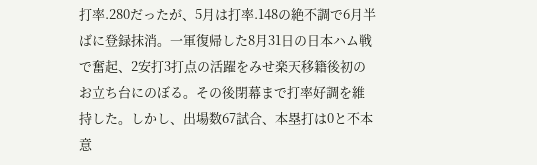打率.280だったが、5月は打率.148の絶不調で6月半ばに登録抹消。一軍復帰した8月31日の日本ハム戦で奮起、2安打3打点の活躍をみせ楽天移籍後初のお立ち台にのぼる。その後閉幕まで打率好調を維持した。しかし、出場数67試合、本塁打は0と不本意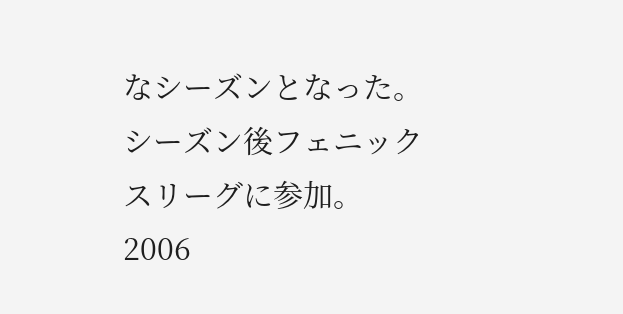なシーズンとなった。シーズン後フェニックスリーグに参加。
2006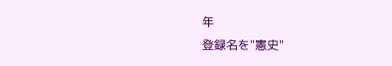年
登録名を"憲史"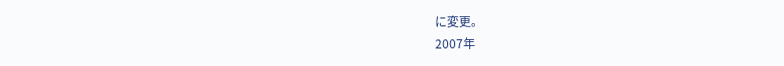に変更。
2007年